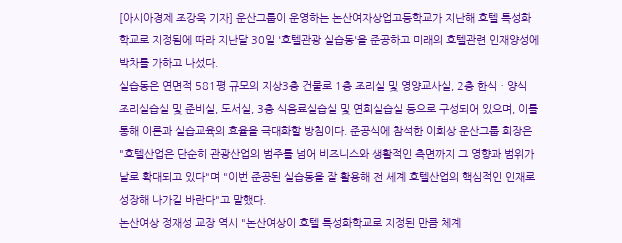[아시아경제 조강욱 기자] 운산그룹이 운영하는 논산여자상업고등학교가 지난해 호텔 특성화학교로 지정됨에 따라 지난달 30일 '호텔관광 실습동'을 준공하고 미래의 호텔관련 인재양성에 박차를 가하고 나섰다.
실습동은 연면적 581평 규모의 지상3층 건물로 1층 조리실 및 영양교사실, 2층 한식ㆍ양식 조리실습실 및 준비실, 도서실, 3층 식음료실습실 및 연회실습실 등으로 구성되어 있으며, 이를 통해 이론과 실습교육의 효율을 극대화할 방침이다. 준공식에 참석한 이희상 운산그룹 회장은 "호텔산업은 단순히 관광산업의 범주를 넘어 비즈니스와 생활적인 측면까지 그 영향과 범위가 날로 확대되고 있다"며 "이번 준공된 실습동을 잘 활용해 전 세계 호텔산업의 핵심적인 인재로 성장해 나가길 바란다"고 말했다.
논산여상 정재성 교장 역시 "논산여상이 호텔 특성화학교로 지정된 만큼 체계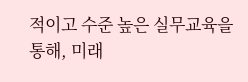적이고 수준 높은 실무교육을 통해, 미래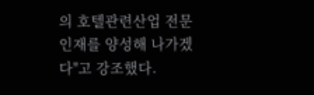의 호텔관련산업 전문인재를 양성해 나가겠다"고 강조했다.